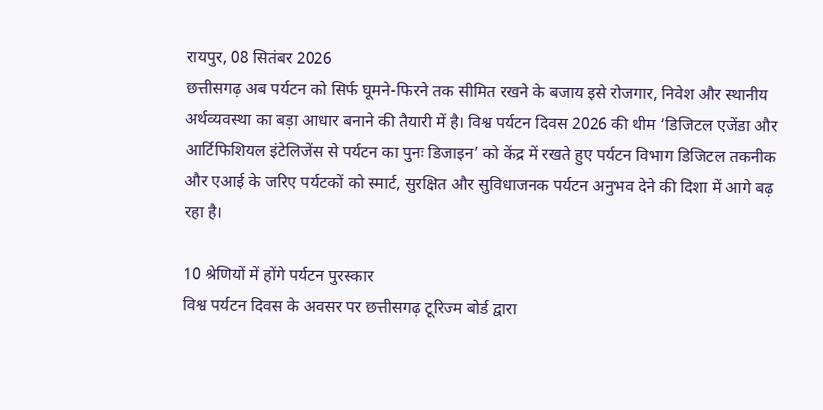रायपुर, 08 सितंबर 2026
छत्तीसगढ़ अब पर्यटन को सिर्फ घूमने-फिरने तक सीमित रखने के बजाय इसे रोजगार, निवेश और स्थानीय अर्थव्यवस्था का बड़ा आधार बनाने की तैयारी में है। विश्व पर्यटन दिवस 2026 की थीम ‘डिजिटल एजेंडा और आर्टिफिशियल इंटेलिजेंस से पर्यटन का पुनः डिजाइन’ को केंद्र में रखते हुए पर्यटन विभाग डिजिटल तकनीक और एआई के जरिए पर्यटकों को स्मार्ट, सुरक्षित और सुविधाजनक पर्यटन अनुभव देने की दिशा में आगे बढ़ रहा है।

10 श्रेणियों में होंगे पर्यटन पुरस्कार
विश्व पर्यटन दिवस के अवसर पर छत्तीसगढ़ टूरिज्म बोर्ड द्वारा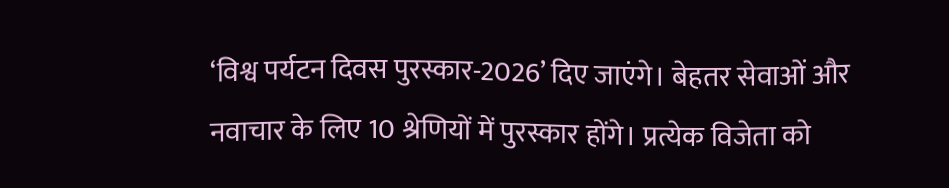‘विश्व पर्यटन दिवस पुरस्कार-2026’ दिए जाएंगे। बेहतर सेवाओं और नवाचार के लिए 10 श्रेणियों में पुरस्कार होंगे। प्रत्येक विजेता को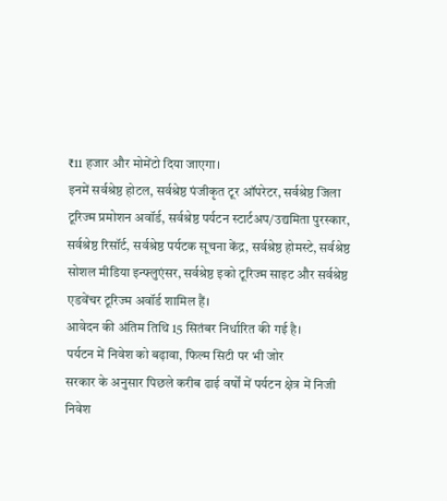₹11 हजार और मोमेंटो दिया जाएगा।
इनमें सर्वश्रेष्ठ होटल, सर्वश्रेष्ठ पंजीकृत टूर ऑपरेटर, सर्वश्रेष्ठ जिला टूरिज्म प्रमोशन अवॉर्ड, सर्वश्रेष्ठ पर्यटन स्टार्टअप/उद्यमिता पुरस्कार, सर्वश्रेष्ठ रिसॉर्ट, सर्वश्रेष्ठ पर्यटक सूचना केंद्र, सर्वश्रेष्ठ होमस्टे, सर्वश्रेष्ठ सोशल मीडिया इन्फ्लुएंसर, सर्वश्रेष्ठ इको टूरिज्म साइट और सर्वश्रेष्ठ एडवेंचर टूरिज्म अवॉर्ड शामिल हैं।
आवेदन की अंतिम तिथि 15 सितंबर निर्धारित की गई है।
पर्यटन में निवेश को बढ़ावा, फिल्म सिटी पर भी जोर
सरकार के अनुसार पिछले करीब ढाई वर्षों में पर्यटन क्षेत्र में निजी निवेश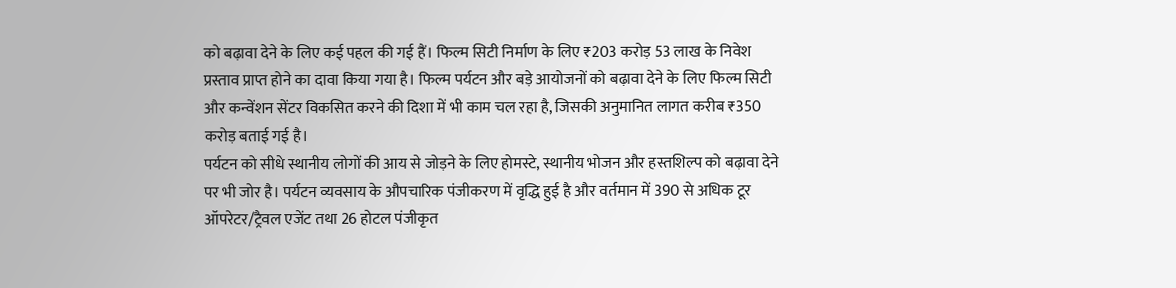को बढ़ावा देने के लिए कई पहल की गई हैं। फिल्म सिटी निर्माण के लिए ₹203 करोड़ 53 लाख के निवेश प्रस्ताव प्राप्त होने का दावा किया गया है। फिल्म पर्यटन और बड़े आयोजनों को बढ़ावा देने के लिए फिल्म सिटी और कन्वेंशन सेंटर विकसित करने की दिशा में भी काम चल रहा है, जिसकी अनुमानित लागत करीब ₹350 करोड़ बताई गई है।
पर्यटन को सीधे स्थानीय लोगों की आय से जोड़ने के लिए होमस्टे, स्थानीय भोजन और हस्तशिल्प को बढ़ावा देने पर भी जोर है। पर्यटन व्यवसाय के औपचारिक पंजीकरण में वृद्धि हुई है और वर्तमान में 390 से अधिक टूर ऑपरेटर/ट्रैवल एजेंट तथा 26 होटल पंजीकृत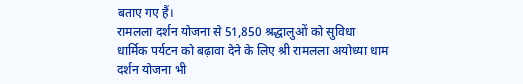बताए गए हैं।
रामलला दर्शन योजना से 51,850 श्रद्धालुओं को सुविधा
धार्मिक पर्यटन को बढ़ावा देने के लिए श्री रामलला अयोध्या धाम दर्शन योजना भी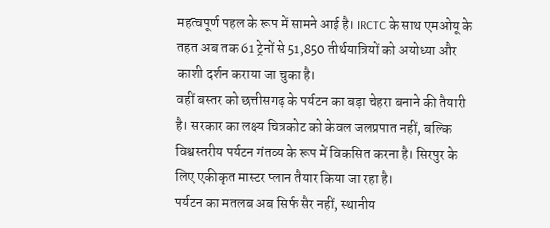महत्वपूर्ण पहल के रूप में सामने आई है। IRCTC के साथ एमओयू के तहत अब तक 61 ट्रेनों से 51,850 तीर्थयात्रियों को अयोध्या और काशी दर्शन कराया जा चुका है।
वहीं बस्तर को छत्तीसगढ़ के पर्यटन का बड़ा चेहरा बनाने की तैयारी है। सरकार का लक्ष्य चित्रकोट को केवल जलप्रपात नहीं, बल्कि विश्वस्तरीय पर्यटन गंतव्य के रूप में विकसित करना है। सिरपुर के लिए एकीकृत मास्टर प्लान तैयार किया जा रहा है।
पर्यटन का मतलब अब सिर्फ सैर नहीं, स्थानीय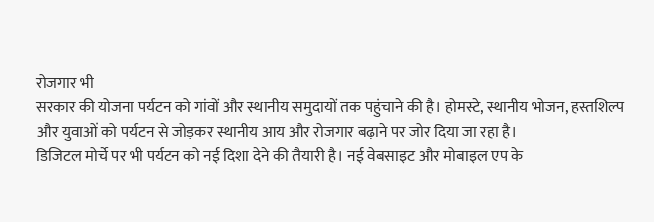रोजगार भी
सरकार की योजना पर्यटन को गांवों और स्थानीय समुदायों तक पहुंचाने की है। होमस्टे, स्थानीय भोजन, हस्तशिल्प और युवाओं को पर्यटन से जोड़कर स्थानीय आय और रोजगार बढ़ाने पर जोर दिया जा रहा है।
डिजिटल मोर्चे पर भी पर्यटन को नई दिशा देने की तैयारी है। नई वेबसाइट और मोबाइल एप के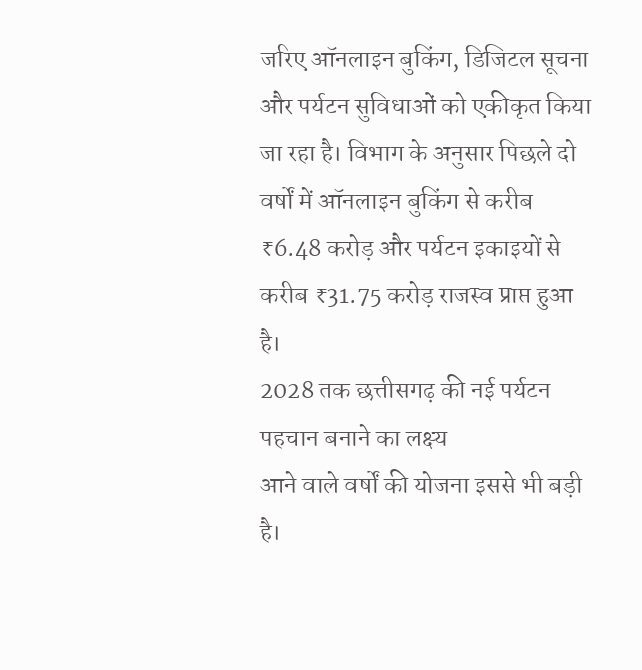जरिए ऑनलाइन बुकिंग, डिजिटल सूचना और पर्यटन सुविधाओं को एकीकृत किया जा रहा है। विभाग के अनुसार पिछले दो वर्षों में ऑनलाइन बुकिंग से करीब ₹6.48 करोड़ और पर्यटन इकाइयों से करीब ₹31.75 करोड़ राजस्व प्राप्त हुआ है।
2028 तक छत्तीसगढ़ की नई पर्यटन पहचान बनाने का लक्ष्य
आने वाले वर्षों की योजना इससे भी बड़ी है।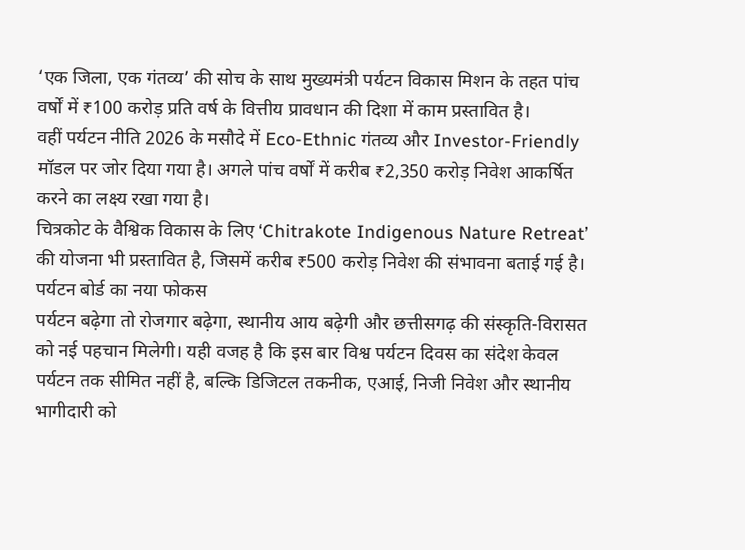‘एक जिला, एक गंतव्य’ की सोच के साथ मुख्यमंत्री पर्यटन विकास मिशन के तहत पांच वर्षों में ₹100 करोड़ प्रति वर्ष के वित्तीय प्रावधान की दिशा में काम प्रस्तावित है।
वहीं पर्यटन नीति 2026 के मसौदे में Eco-Ethnic गंतव्य और Investor-Friendly मॉडल पर जोर दिया गया है। अगले पांच वर्षों में करीब ₹2,350 करोड़ निवेश आकर्षित करने का लक्ष्य रखा गया है।
चित्रकोट के वैश्विक विकास के लिए ‘Chitrakote Indigenous Nature Retreat’ की योजना भी प्रस्तावित है, जिसमें करीब ₹500 करोड़ निवेश की संभावना बताई गई है।
पर्यटन बोर्ड का नया फोकस
पर्यटन बढ़ेगा तो रोजगार बढ़ेगा, स्थानीय आय बढ़ेगी और छत्तीसगढ़ की संस्कृति-विरासत को नई पहचान मिलेगी। यही वजह है कि इस बार विश्व पर्यटन दिवस का संदेश केवल पर्यटन तक सीमित नहीं है, बल्कि डिजिटल तकनीक, एआई, निजी निवेश और स्थानीय भागीदारी को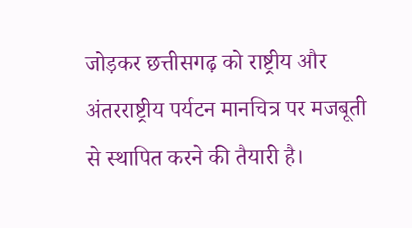जोड़कर छत्तीसगढ़ को राष्ट्रीय और अंतरराष्ट्रीय पर्यटन मानचित्र पर मजबूती से स्थापित करने की तैयारी है।